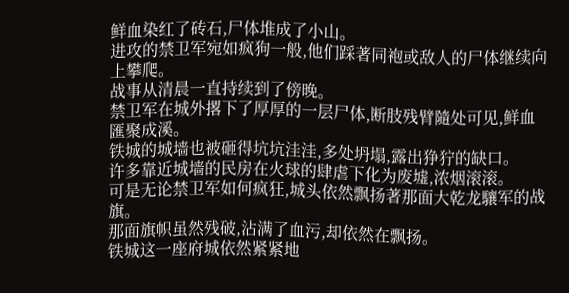鲜血染红了砖石,尸体堆成了小山。
进攻的禁卫军宛如疯狗一般,他们踩著同袍或敌人的尸体继续向上攀爬。
战事从清晨一直持续到了傍晚。
禁卫军在城外撂下了厚厚的一层尸体,断肢残臂隨处可见,鲜血匯聚成溪。
铁城的城墙也被砸得坑坑洼洼,多处坍塌,露出狰狞的缺口。
许多靠近城墙的民房在火球的肆虐下化为废墟,浓烟滚滚。
可是无论禁卫军如何疯狂,城头依然飘扬著那面大乾龙驤军的战旗。
那面旗帜虽然残破,沾满了血污,却依然在飘扬。
铁城这一座府城依然紧紧地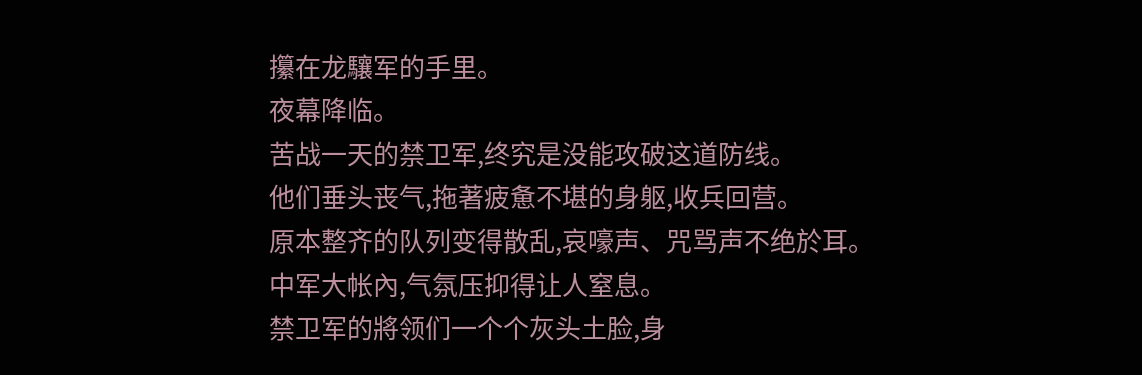攥在龙驤军的手里。
夜幕降临。
苦战一天的禁卫军,终究是没能攻破这道防线。
他们垂头丧气,拖著疲惫不堪的身躯,收兵回营。
原本整齐的队列变得散乱,哀嚎声、咒骂声不绝於耳。
中军大帐內,气氛压抑得让人窒息。
禁卫军的將领们一个个灰头土脸,身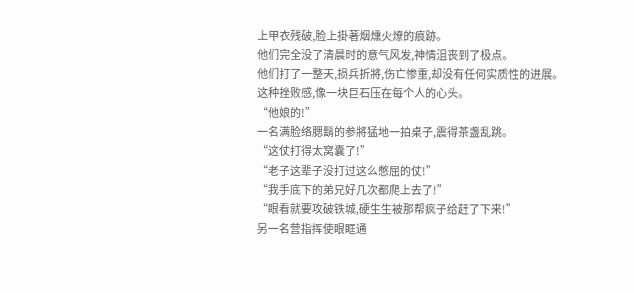上甲衣残破,脸上掛著烟燻火燎的痕跡。
他们完全没了清晨时的意气风发,神情沮丧到了极点。
他们打了一整天,损兵折將,伤亡惨重,却没有任何实质性的进展。
这种挫败感,像一块巨石压在每个人的心头。
“他娘的!”
一名满脸络腮鬍的参將猛地一拍桌子,震得茶盏乱跳。
“这仗打得太窝囊了!”
“老子这辈子没打过这么憋屈的仗!”
“我手底下的弟兄好几次都爬上去了!”
“眼看就要攻破铁城,硬生生被那帮疯子给赶了下来!”
另一名营指挥使眼眶通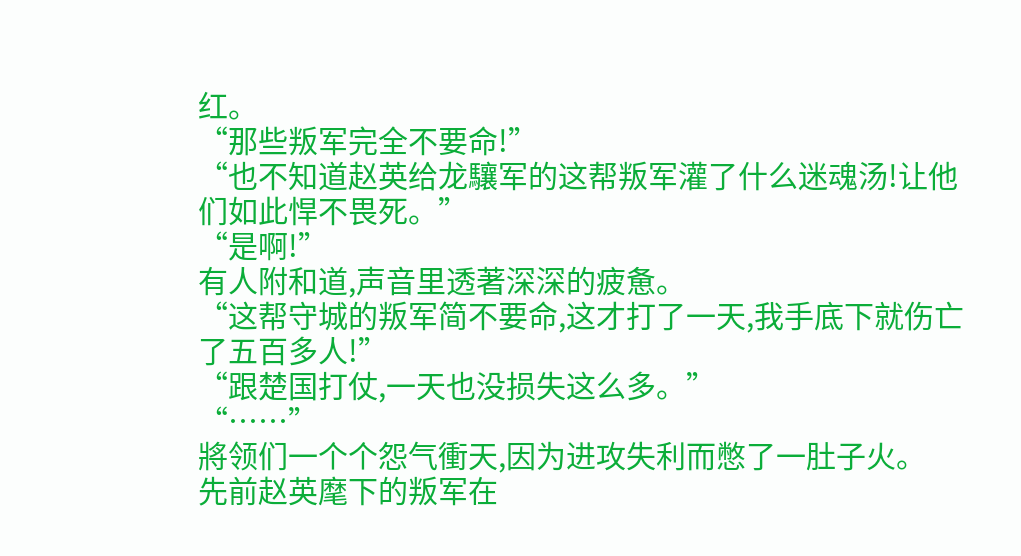红。
“那些叛军完全不要命!”
“也不知道赵英给龙驤军的这帮叛军灌了什么迷魂汤!让他们如此悍不畏死。”
“是啊!”
有人附和道,声音里透著深深的疲惫。
“这帮守城的叛军简不要命,这才打了一天,我手底下就伤亡了五百多人!”
“跟楚国打仗,一天也没损失这么多。”
“……”
將领们一个个怨气衝天,因为进攻失利而憋了一肚子火。
先前赵英麾下的叛军在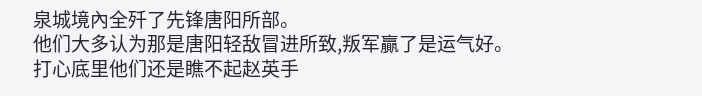泉城境內全歼了先锋唐阳所部。
他们大多认为那是唐阳轻敌冒进所致,叛军贏了是运气好。
打心底里他们还是瞧不起赵英手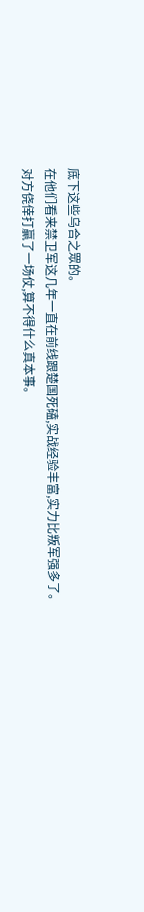底下这些乌合之眾的。
在他们看来禁卫军这几年一直在前线跟楚国死磕,实战经验丰富,实力比叛军强多了。
对方侥倖打贏了一场仗,算不得什么真本事。